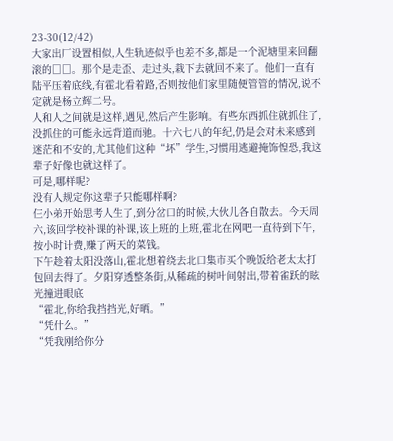23-30(12/42)
大家出厂设置相似,人生轨迹似乎也差不多,都是一个泥塘里来回翻滚的□□。那个是走歪、走过头,栽下去就回不来了。他们一直有陆平压着底线,有霍北看着路,否则按他们家里随便管管的情况,说不定就是杨立辉二号。
人和人之间就是这样,遇见,然后产生影响。有些东西抓住就抓住了,没抓住的可能永远背道而驰。十六七八的年纪,仍是会对未来感到迷茫和不安的,尤其他们这种“坏”学生,习惯用逃避掩饰惶恐,我这辈子好像也就这样了。
可是,哪样呢?
没有人规定你这辈子只能哪样啊?
仨小弟开始思考人生了,到分岔口的时候,大伙儿各自散去。今天周六,该回学校补课的补课,该上班的上班,霍北在网吧一直待到下午,按小时计费,赚了两天的菜钱。
下午趁着太阳没落山,霍北想着绕去北口集市买个晚饭给老太太打包回去得了。夕阳穿透整条街,从稀疏的树叶间射出,带着雀跃的眩光撞进眼底
“霍北,你给我挡挡光,好晒。”
“凭什么。”
“凭我刚给你分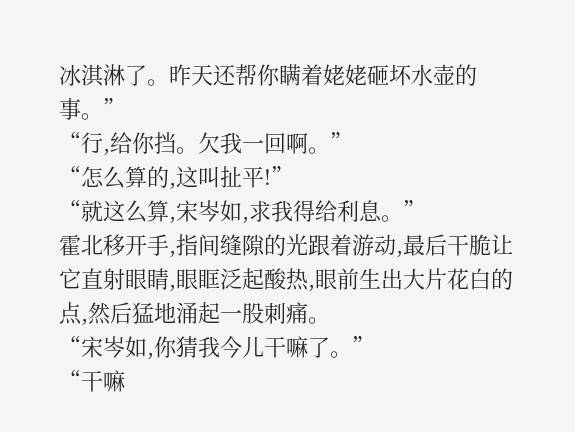冰淇淋了。昨天还帮你瞒着姥姥砸坏水壶的事。”
“行,给你挡。欠我一回啊。”
“怎么算的,这叫扯平!”
“就这么算,宋岑如,求我得给利息。”
霍北移开手,指间缝隙的光跟着游动,最后干脆让它直射眼睛,眼眶泛起酸热,眼前生出大片花白的点,然后猛地涌起一股刺痛。
“宋岑如,你猜我今儿干嘛了。”
“干嘛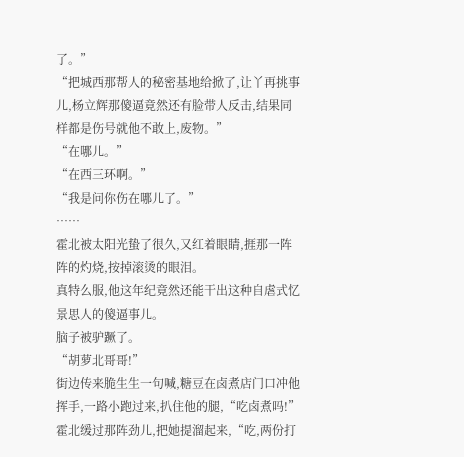了。”
“把城西那帮人的秘密基地给掀了,让丫再挑事儿,杨立辉那傻逼竟然还有脸带人反击,结果同样都是伤号就他不敢上,废物。”
“在哪儿。”
“在西三环啊。”
“我是问你伤在哪儿了。”
……
霍北被太阳光蛰了很久,又红着眼睛,捱那一阵阵的灼烧,按掉滚烫的眼泪。
真特么服,他这年纪竟然还能干出这种自虐式忆景思人的傻逼事儿。
脑子被驴蹶了。
“胡萝北哥哥!”
街边传来脆生生一句喊,糖豆在卤煮店门口冲他挥手,一路小跑过来,扒住他的腿,“吃卤煮吗!”
霍北缓过那阵劲儿,把她提溜起来,“吃,两份打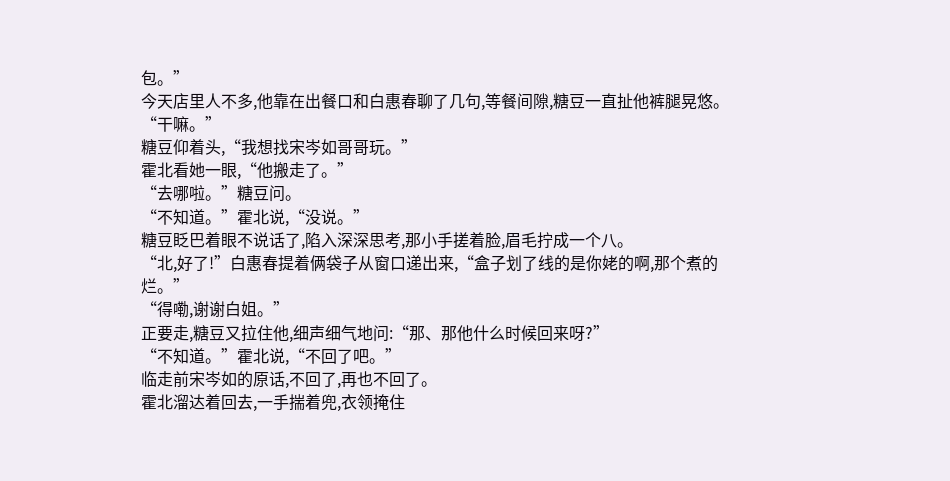包。”
今天店里人不多,他靠在出餐口和白惠春聊了几句,等餐间隙,糖豆一直扯他裤腿晃悠。
“干嘛。”
糖豆仰着头,“我想找宋岑如哥哥玩。”
霍北看她一眼,“他搬走了。”
“去哪啦。”糖豆问。
“不知道。”霍北说,“没说。”
糖豆眨巴着眼不说话了,陷入深深思考,那小手搓着脸,眉毛拧成一个八。
“北,好了!”白惠春提着俩袋子从窗口递出来,“盒子划了线的是你姥的啊,那个煮的烂。”
“得嘞,谢谢白姐。”
正要走,糖豆又拉住他,细声细气地问:“那、那他什么时候回来呀?”
“不知道。”霍北说,“不回了吧。”
临走前宋岑如的原话,不回了,再也不回了。
霍北溜达着回去,一手揣着兜,衣领掩住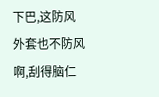下巴,这防风外套也不防风啊,刮得脑仁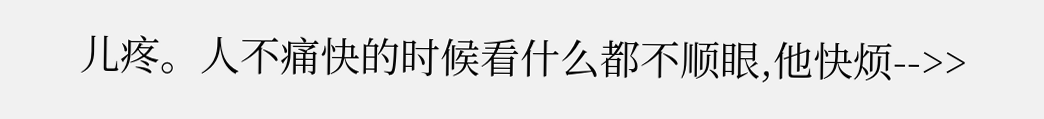儿疼。人不痛快的时候看什么都不顺眼,他快烦-->>